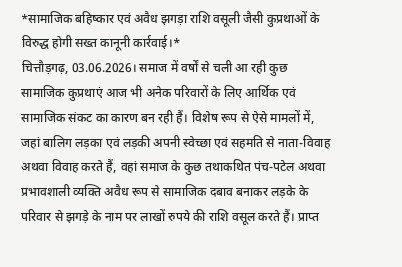*सामाजिक बहिष्कार एवं अवैध झगड़ा राशि वसूली जैसी कुप्रथाओं के विरुद्ध होगी सख्त कानूनी कार्रवाई।*
चित्तौड़गढ़, 03.06.2026। समाज में वर्षों से चली आ रही कुछ सामाजिक कुप्रथाएं आज भी अनेक परिवारों के लिए आर्थिक एवं सामाजिक संकट का कारण बन रही हैं। विशेष रूप से ऐसे मामलों में, जहां बालिग लड़का एवं लड़की अपनी स्वेच्छा एवं सहमति से नाता-विवाह अथवा विवाह करते हैं, वहां समाज के कुछ तथाकथित पंच-पटेल अथवा प्रभावशाली व्यक्ति अवैध रूप से सामाजिक दबाव बनाकर लड़के के परिवार से झगड़े के नाम पर लाखों रुपये की राशि वसूल करते हैं। प्राप्त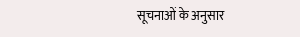सूचनाओं के अनुसार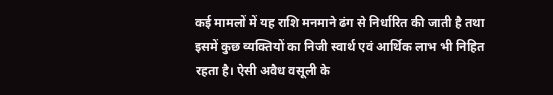कई मामलों में यह राशि मनमाने ढंग से निर्धारित की जाती है तथा इसमें कुछ व्यक्तियों का निजी स्वार्थ एवं आर्थिक लाभ भी निहित रहता है। ऐसी अवैध वसूली के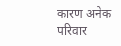कारण अनेक परिवार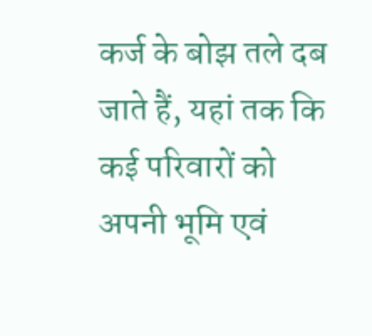कर्ज के बोझ तले दब जाते हैं, यहां तक कि कई परिवारों को अपनी भूमि एवं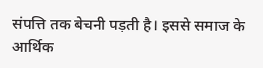संपत्ति तक बेचनी पड़ती है। इससे समाज के आर्थिक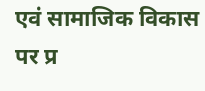एवं सामाजिक विकास पर प्र